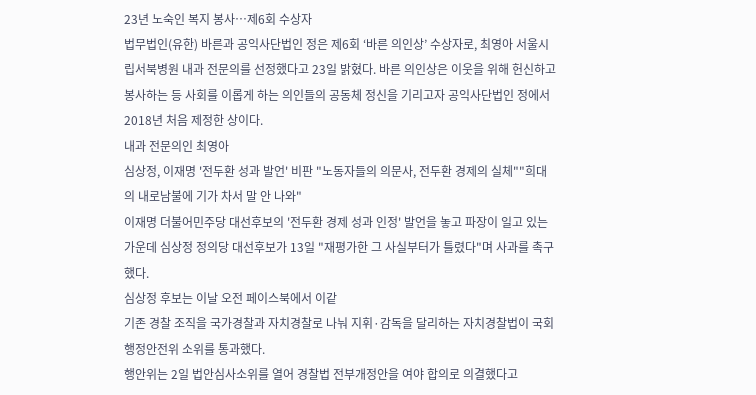23년 노숙인 복지 봉사…제6회 수상자
법무법인(유한) 바른과 공익사단법인 정은 제6회 ‘바른 의인상’ 수상자로, 최영아 서울시립서북병원 내과 전문의를 선정했다고 23일 밝혔다. 바른 의인상은 이웃을 위해 헌신하고 봉사하는 등 사회를 이롭게 하는 의인들의 공동체 정신을 기리고자 공익사단법인 정에서 2018년 처음 제정한 상이다.
내과 전문의인 최영아
심상정, 이재명 '전두환 성과 발언' 비판 "노동자들의 의문사, 전두환 경제의 실체""희대의 내로남불에 기가 차서 말 안 나와"
이재명 더불어민주당 대선후보의 '전두환 경제 성과 인정' 발언을 놓고 파장이 일고 있는 가운데 심상정 정의당 대선후보가 13일 "재평가한 그 사실부터가 틀렸다"며 사과를 촉구했다.
심상정 후보는 이날 오전 페이스북에서 이같
기존 경찰 조직을 국가경찰과 자치경찰로 나눠 지휘·감독을 달리하는 자치경찰법이 국회 행정안전위 소위를 통과했다.
행안위는 2일 법안심사소위를 열어 경찰법 전부개정안을 여야 합의로 의결했다고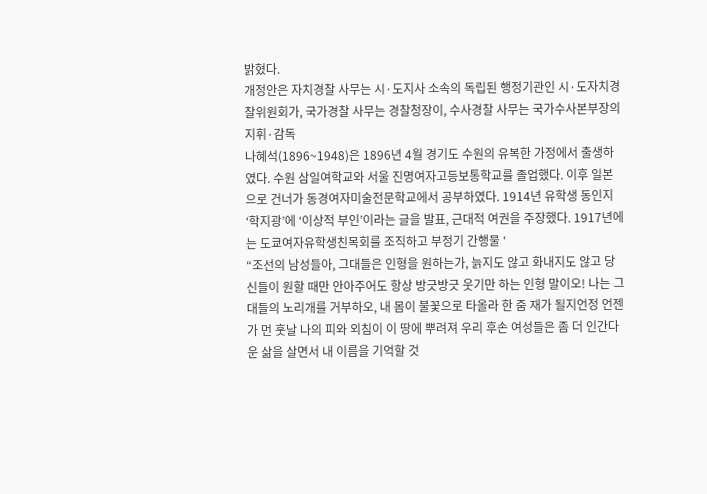밝혔다.
개정안은 자치경찰 사무는 시·도지사 소속의 독립된 행정기관인 시·도자치경찰위원회가, 국가경찰 사무는 경찰청장이, 수사경찰 사무는 국가수사본부장의 지휘·감독
나혜석(1896~1948)은 1896년 4월 경기도 수원의 유복한 가정에서 출생하였다. 수원 삼일여학교와 서울 진명여자고등보통학교를 졸업했다. 이후 일본으로 건너가 동경여자미술전문학교에서 공부하였다. 1914년 유학생 동인지 ‘학지광’에 ‘이상적 부인’이라는 글을 발표, 근대적 여권을 주장했다. 1917년에는 도쿄여자유학생친목회를 조직하고 부정기 간행물 ‘
“조선의 남성들아, 그대들은 인형을 원하는가, 늙지도 않고 화내지도 않고 당신들이 원할 때만 안아주어도 항상 방긋방긋 웃기만 하는 인형 말이오! 나는 그대들의 노리개를 거부하오, 내 몸이 불꽃으로 타올라 한 줌 재가 될지언정 언젠가 먼 훗날 나의 피와 외침이 이 땅에 뿌려져 우리 후손 여성들은 좀 더 인간다운 삶을 살면서 내 이름을 기억할 것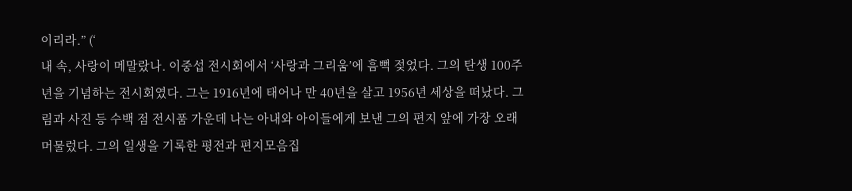이리라.” (‘
내 속, 사랑이 메말랐나. 이중섭 전시회에서 ‘사랑과 그리움’에 흠뻑 젖었다. 그의 탄생 100주년을 기념하는 전시회였다. 그는 1916년에 태어나 만 40년을 살고 1956년 세상을 떠났다. 그림과 사진 등 수백 점 전시품 가운데 나는 아내와 아이들에게 보낸 그의 편지 앞에 가장 오래 머물렀다. 그의 일생을 기록한 평전과 편지모음집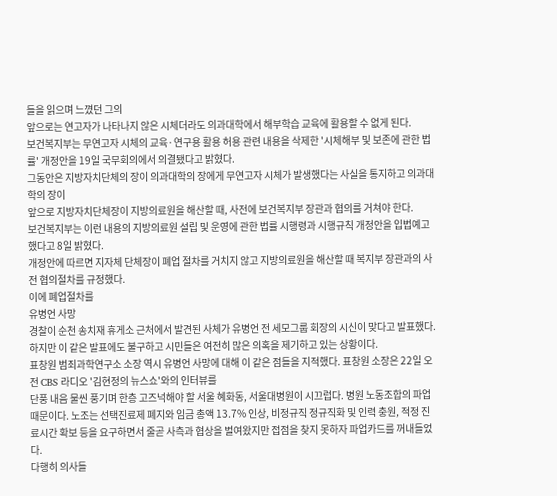들을 읽으며 느꼈던 그의
앞으로는 연고자가 나타나지 않은 시체더라도 의과대학에서 해부학습 교육에 활용할 수 없게 된다.
보건복지부는 무연고자 시체의 교육·연구용 활용 허용 관련 내용을 삭제한 '시체해부 및 보존에 관한 법률' 개정안을 19일 국무회의에서 의결됐다고 밝혔다.
그동안은 지방자치단체의 장이 의과대학의 장에게 무연고자 시체가 발생했다는 사실을 통지하고 의과대학의 장이
앞으로 지방자치단체장이 지방의료원을 해산할 때, 사전에 보건복지부 장관과 협의를 거쳐야 한다.
보건복지부는 이런 내용의 지방의료원 설립 및 운영에 관한 법률 시행령과 시행규칙 개정안을 입법예고했다고 8일 밝혔다.
개정안에 따르면 지자체 단체장이 폐업 절차를 거치지 않고 지방의료원을 해산할 때 복지부 장관과의 사전 협의절차를 규정했다.
이에 폐업절차를
유병언 사망
경찰이 순천 송치재 휴게소 근처에서 발견된 사체가 유병언 전 세모그룹 회장의 시신이 맞다고 발표했다. 하지만 이 같은 발표에도 불구하고 시민들은 여전히 많은 의혹을 제기하고 있는 상황이다.
표창원 범죄과학연구소 소장 역시 유병언 사망에 대해 이 같은 점들을 지적했다. 표창원 소장은 22일 오전 CBS 라디오 '김현정의 뉴스쇼'와의 인터뷰를
단풍 내음 물씬 풍기며 한층 고즈넉해야 할 서울 혜화동, 서울대병원이 시끄럽다. 병원 노동조합의 파업 때문이다. 노조는 선택진료제 폐지와 임금 총액 13.7% 인상, 비정규직 정규직화 및 인력 충원, 적정 진료시간 확보 등을 요구하면서 줄곧 사측과 협상을 벌여왔지만 접점을 찾지 못하자 파업카드를 꺼내들었다.
다행히 의사들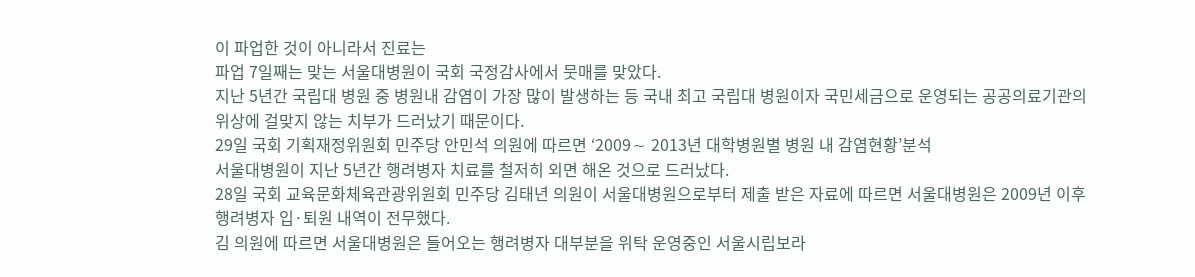이 파업한 것이 아니라서 진료는
파업 7일째는 맞는 서울대병원이 국회 국정감사에서 뭇매를 맞았다.
지난 5년간 국립대 병원 중 병원내 감염이 가장 많이 발생하는 등 국내 최고 국립대 병원이자 국민세금으로 운영되는 공공의료기관의 위상에 걸맞지 않는 치부가 드러났기 때문이다.
29일 국회 기획재정위원회 민주당 안민석 의원에 따르면 ‘2009∼ 2013년 대학병원별 병원 내 감염현황’분석
서울대병원이 지난 5년간 행려병자 치료를 철저히 외면 해온 것으로 드러났다.
28일 국회 교육문화체육관광위원회 민주당 김태년 의원이 서울대병원으로부터 제출 받은 자료에 따르면 서울대병원은 2009년 이후 행려병자 입·퇴원 내역이 전무했다.
김 의원에 따르면 서울대병원은 들어오는 행려병자 대부분을 위탁 운영중인 서울시립보라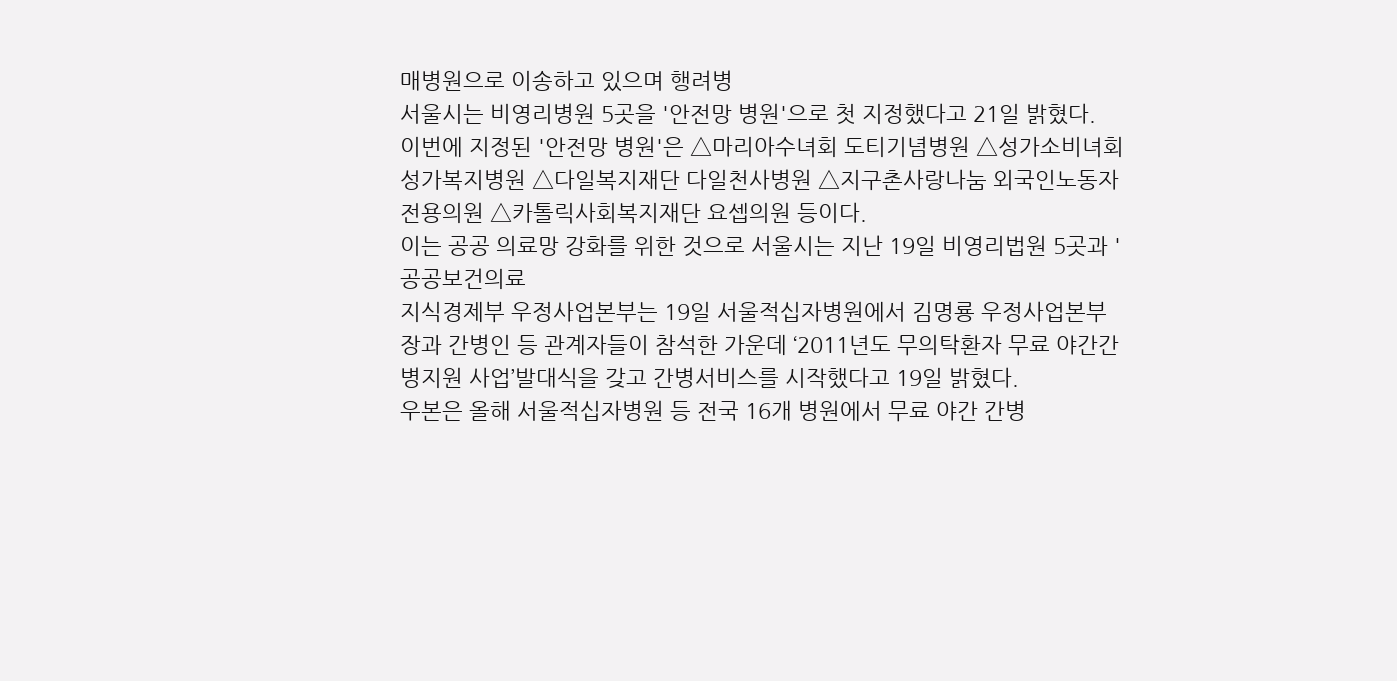매병원으로 이송하고 있으며 행려병
서울시는 비영리병원 5곳을 '안전망 병원'으로 첫 지정했다고 21일 밝혔다.
이번에 지정된 '안전망 병원'은 △마리아수녀회 도티기념병원 △성가소비녀회 성가복지병원 △다일복지재단 다일천사병원 △지구촌사랑나눔 외국인노동자전용의원 △카톨릭사회복지재단 요셉의원 등이다.
이는 공공 의료망 강화를 위한 것으로 서울시는 지난 19일 비영리법원 5곳과 '공공보건의료
지식경제부 우정사업본부는 19일 서울적십자병원에서 김명룡 우정사업본부장과 간병인 등 관계자들이 참석한 가운데 ‘2011년도 무의탁환자 무료 야간간병지원 사업’발대식을 갖고 간병서비스를 시작했다고 19일 밝혔다.
우본은 올해 서울적십자병원 등 전국 16개 병원에서 무료 야간 간병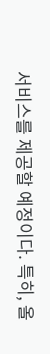서비스를 제공할 예정이다. 특히, 올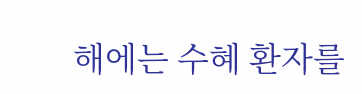해에는 수혜 환자를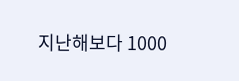지난해보다 1000